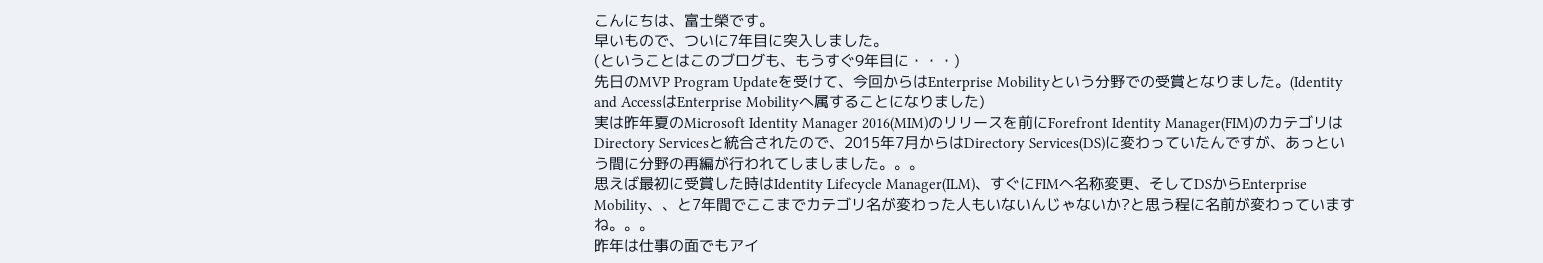こんにちは、富士榮です。
早いもので、ついに7年目に突入しました。
(ということはこのブログも、もうすぐ9年目に・・・)
先日のMVP Program Updateを受けて、今回からはEnterprise Mobilityという分野での受賞となりました。(Identity and AccessはEnterprise Mobilityへ属することになりました)
実は昨年夏のMicrosoft Identity Manager 2016(MIM)のリリースを前にForefront Identity Manager(FIM)のカテゴリはDirectory Servicesと統合されたので、2015年7月からはDirectory Services(DS)に変わっていたんですが、あっという間に分野の再編が行われてしましました。。。
思えば最初に受賞した時はIdentity Lifecycle Manager(ILM)、すぐにFIMへ名称変更、そしてDSからEnterprise Mobility、、と7年間でここまでカテゴリ名が変わった人もいないんじゃないか?と思う程に名前が変わっていますね。。。
昨年は仕事の面でもアイ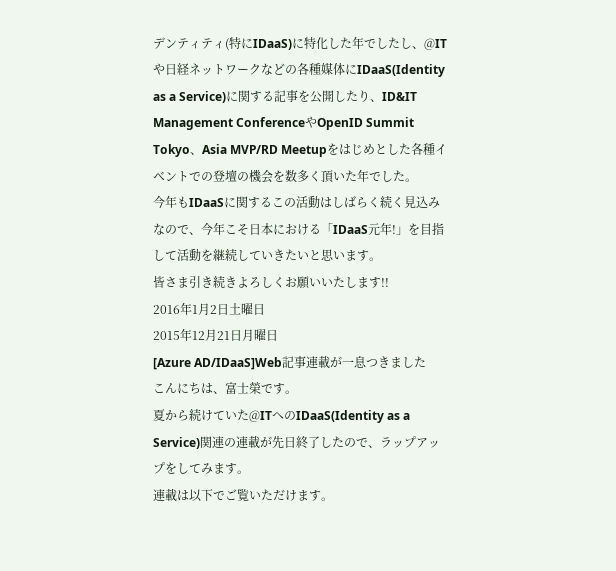デンティティ(特にIDaaS)に特化した年でしたし、@ITや日経ネットワークなどの各種媒体にIDaaS(Identity as a Service)に関する記事を公開したり、ID&IT Management ConferenceやOpenID Summit Tokyo、Asia MVP/RD Meetupをはじめとした各種イベントでの登壇の機会を数多く頂いた年でした。
今年もIDaaSに関するこの活動はしばらく続く見込みなので、今年こそ日本における「IDaaS元年!」を目指して活動を継続していきたいと思います。
皆さま引き続きよろしくお願いいたします!!
2016年1月2日土曜日
2015年12月21日月曜日
[Azure AD/IDaaS]Web記事連載が一息つきました
こんにちは、富士榮です。
夏から続けていた@ITへのIDaaS(Identity as a Service)関連の連載が先日終了したので、ラップアップをしてみます。
連載は以下でご覧いただけます。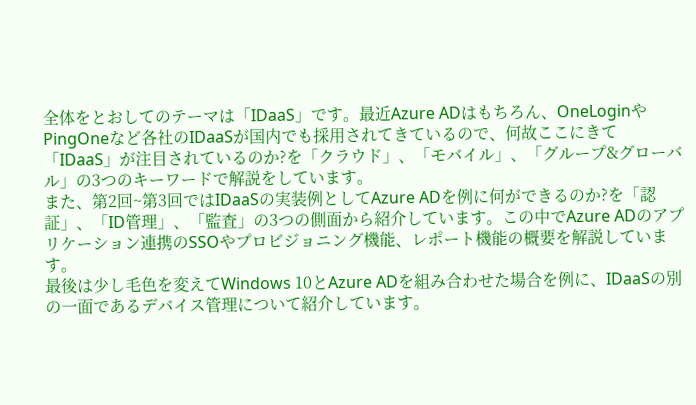全体をとおしてのテーマは「IDaaS」です。最近Azure ADはもちろん、OneLoginやPingOneなど各社のIDaaSが国内でも採用されてきているので、何故ここにきて「IDaaS」が注目されているのか?を「クラウド」、「モバイル」、「グループ&グローバル」の3つのキーワードで解説をしています。
また、第2回~第3回ではIDaaSの実装例としてAzure ADを例に何ができるのか?を「認証」、「ID管理」、「監査」の3つの側面から紹介しています。この中でAzure ADのアプリケーション連携のSSOやプロビジョニング機能、レポート機能の概要を解説しています。
最後は少し毛色を変えてWindows 10とAzure ADを組み合わせた場合を例に、IDaaSの別の一面であるデバイス管理について紹介しています。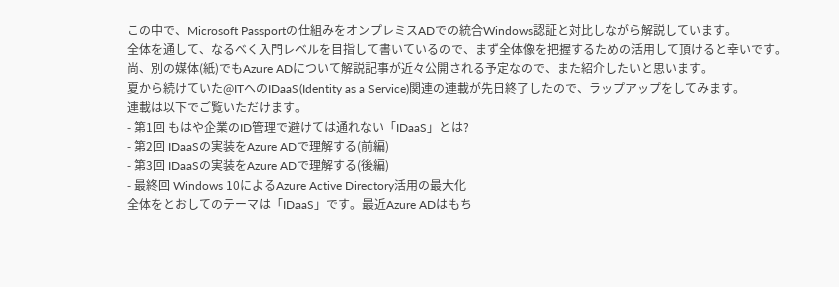この中で、Microsoft Passportの仕組みをオンプレミスADでの統合Windows認証と対比しながら解説しています。
全体を通して、なるべく入門レベルを目指して書いているので、まず全体像を把握するための活用して頂けると幸いです。
尚、別の媒体(紙)でもAzure ADについて解説記事が近々公開される予定なので、また紹介したいと思います。
夏から続けていた@ITへのIDaaS(Identity as a Service)関連の連載が先日終了したので、ラップアップをしてみます。
連載は以下でご覧いただけます。
- 第1回 もはや企業のID管理で避けては通れない「IDaaS」とは?
- 第2回 IDaaSの実装をAzure ADで理解する(前編)
- 第3回 IDaaSの実装をAzure ADで理解する(後編)
- 最終回 Windows 10によるAzure Active Directory活用の最大化
全体をとおしてのテーマは「IDaaS」です。最近Azure ADはもち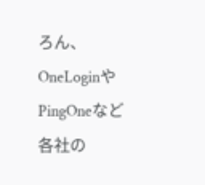ろん、OneLoginやPingOneなど各社の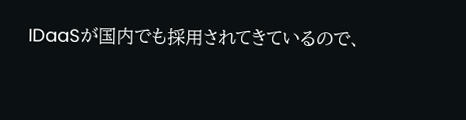IDaaSが国内でも採用されてきているので、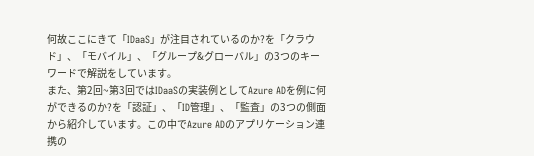何故ここにきて「IDaaS」が注目されているのか?を「クラウド」、「モバイル」、「グループ&グローバル」の3つのキーワードで解説をしています。
また、第2回~第3回ではIDaaSの実装例としてAzure ADを例に何ができるのか?を「認証」、「ID管理」、「監査」の3つの側面から紹介しています。この中でAzure ADのアプリケーション連携の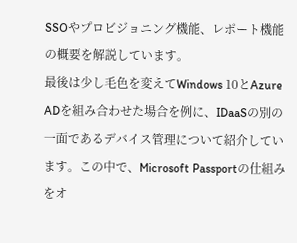SSOやプロビジョニング機能、レポート機能の概要を解説しています。
最後は少し毛色を変えてWindows 10とAzure ADを組み合わせた場合を例に、IDaaSの別の一面であるデバイス管理について紹介しています。この中で、Microsoft Passportの仕組みをオ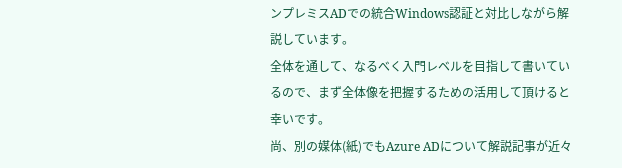ンプレミスADでの統合Windows認証と対比しながら解説しています。
全体を通して、なるべく入門レベルを目指して書いているので、まず全体像を把握するための活用して頂けると幸いです。
尚、別の媒体(紙)でもAzure ADについて解説記事が近々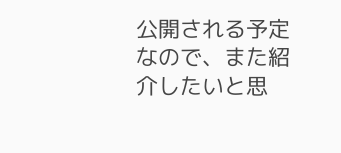公開される予定なので、また紹介したいと思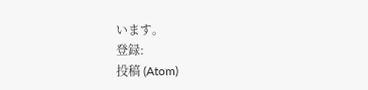います。
登録:
投稿 (Atom)